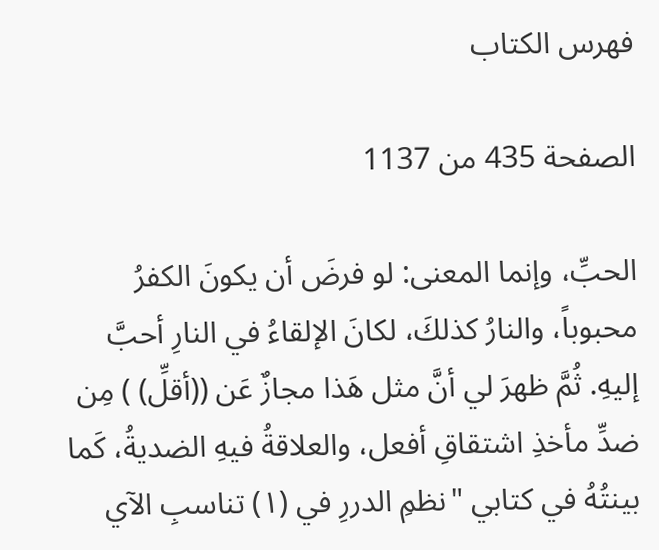فهرس الكتاب

الصفحة 435 من 1137

الحبِّ، وإنما المعنى: لو فرضَ أن يكونَ الكفرُ محبوباً، والنارُ كذلكَ، لكانَ الإلقاءُ في النارِ أحبَّ إليهِ. ثُمَّ ظهرَ لي أنَّ مثل هَذا مجازٌ عَن ((أقلِّ) ) مِن ضدِّ مأخذِ اشتقاقِ أفعل، والعلاقةُ فيهِ الضديةُ، كَما بينتُهُ في كتابي "نظمِ الدررِ في (١) تناسبِ الآي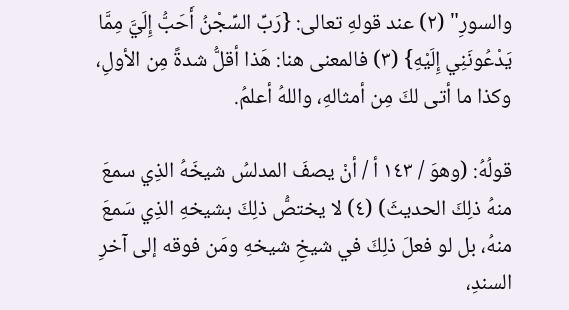والسورِ" (٢) عند قولهِ تعالى: {رَبِّ السِّجْنُ أَحَبُّ إِلَيَّ مِمَّا يَدْعُونَنِي إِلَيْهِ} (٣) فالمعنى هنا: هَذا أقلُّ شدةً مِن الأولِ، وكذا ما أتى لكَ مِن أمثالهِ، واللهُ أعلمُ.

قولُهُ: (وهوَ / ١٤٣ أ / أنْ يصفَ المدلسُ شيخَهُ الذِي سمعَ منهُ ذلِكَ الحديثَ) (٤) لا يختصُّ ذلِكَ بشيخهِ الذِي سَمعَ منهُ، بل لو فعلَ ذلِكَ في شيخِ شيخهِ ومَن فوقه إلى آخرِ السندِ،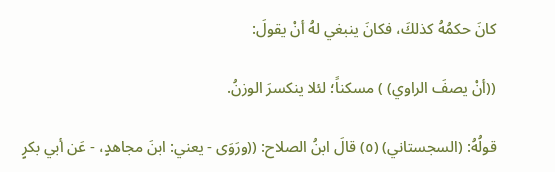كانَ حكمُهُ كذلكَ، فكانَ ينبغي لهُ أنْ يقولَ:

((أنْ يصفَ الراوي) ) مسكناً؛ لئلا ينكسرَ الوزنُ.

قولُهُ: (السجستاني) (٥) قالَ ابنُ الصلاح: ((ورَوَى - يعني: ابنَ مجاهدٍ، - عَن أبي بكرٍ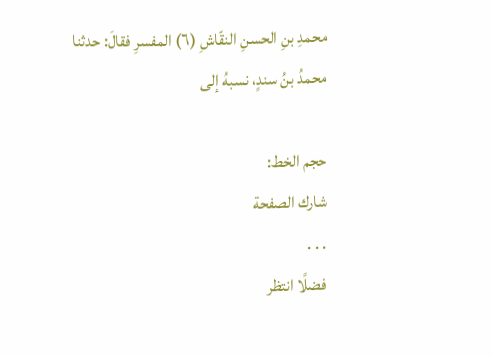محمدِ بنِ الحسنِ النقّاشِ (٦) المفسرِ فقالَ: حدثنا محمدُ بنُ سندٍ، نسبهُ إلى

حجم الخط:
شارك الصفحة
. . .
فضلًا انتظر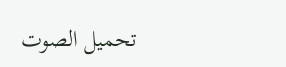تحميل الصوت